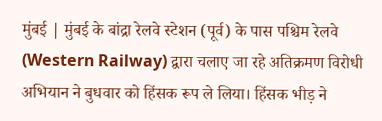मुंबई | मुंबई के बांद्रा रेलवे स्टेशन (पूर्व) के पास पश्चिम रेलवे (Western Railway) द्वारा चलाए जा रहे अतिक्रमण विरोधी अभियान ने बुधवार को हिंसक रूप ले लिया। हिंसक भीड़ ने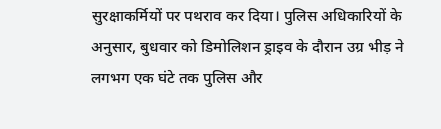सुरक्षाकर्मियों पर पथराव कर दिया। पुलिस अधिकारियों के अनुसार, बुधवार को डिमोलिशन ड्राइव के दौरान उग्र भीड़ ने लगभग एक घंटे तक पुलिस और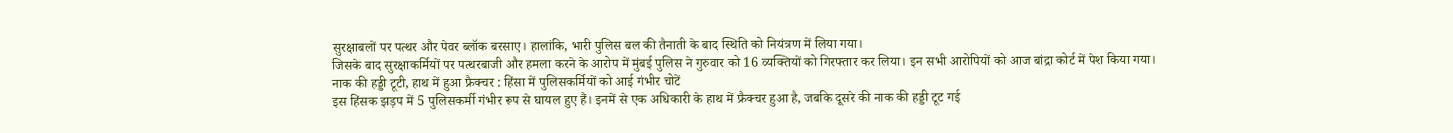सुरक्षाबलों पर पत्थर और पेवर ब्लॉक बरसाए। हालांकि, भारी पुलिस बल की तैनाती के बाद स्थिति को नियंत्रण में लिया गया।
जिसके बाद सुरक्षाकर्मियों पर पत्थरबाजी और हमला करने के आरोप में मुंबई पुलिस ने गुरुवार को 16 व्यक्तियों को गिरफ्तार कर लिया। इन सभी आरोपियों को आज बांद्रा कोर्ट में पेश किया गया।
नाक की हड्डी टूटी, हाथ में हुआ फ्रैक्चर : हिंसा में पुलिसकर्मियों को आई गंभीर चोटें
इस हिंसक झड़प में 5 पुलिसकर्मी गंभीर रूप से घायल हुए हैं। इनमें से एक अधिकारी के हाथ में फ्रैक्चर हुआ है, जबकि दूसरे की नाक की हड्डी टूट गई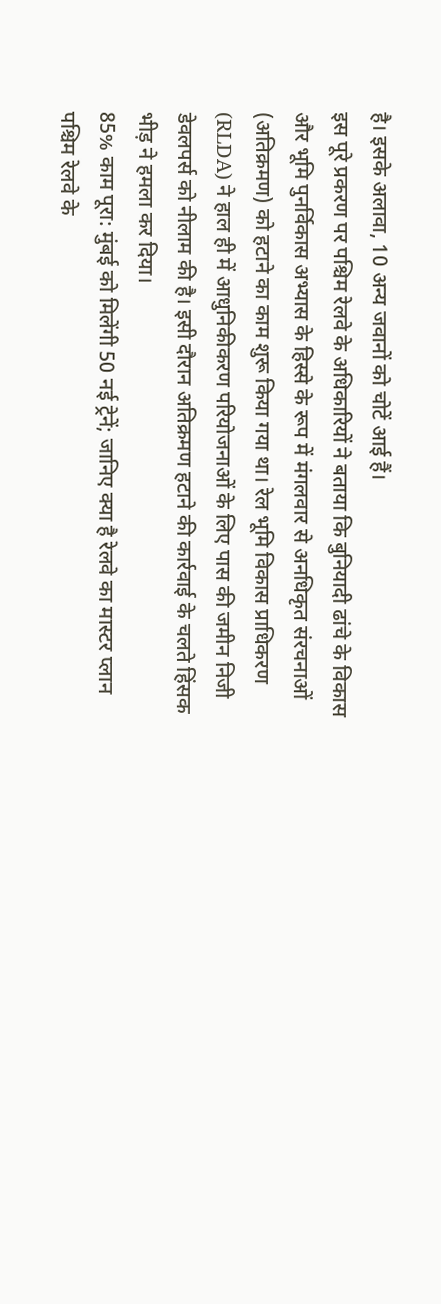है। इसके अलावा, 10 अन्य जवानों को चोटें आई हैं।
इस पूरे प्रकरण पर पश्चिम रेलवे के अधिकारियों ने बताया कि बुनियादी ढांचे के विकास और भूमि पुनर्विकास अभ्यास के हिस्से के रूप में मंगलवार से अनधिकृत संरचनाओं (अतिक्रमण) को हटाने का काम शुरू किया गया था। रेल भूमि विकास प्राधिकरण (RLDA) ने हाल ही में आधुनिकीकरण परियोजनाओं के लिए पास की जमीन निजी डेवलपर्स को नीलाम की है। इसी दौरान अतिक्रमण हटाने की कार्रवाई के चलते हिंसक भीड़ ने हमला कर दिया।
85% काम पूरा: मुंबई को मिलेंगी 50 नई ट्रेनें; जानिए क्या है रेलवे का मास्टर प्लान
पश्चिम रेलवे के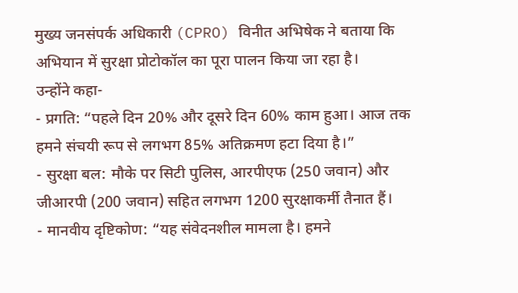मुख्य जनसंपर्क अधिकारी (CPRO) विनीत अभिषेक ने बताया कि अभियान में सुरक्षा प्रोटोकॉल का पूरा पालन किया जा रहा है।
उन्होंने कहा-
- प्रगति: “पहले दिन 20% और दूसरे दिन 60% काम हुआ। आज तक हमने संचयी रूप से लगभग 85% अतिक्रमण हटा दिया है।”
- सुरक्षा बल: मौके पर सिटी पुलिस, आरपीएफ (250 जवान) और जीआरपी (200 जवान) सहित लगभग 1200 सुरक्षाकर्मी तैनात हैं।
- मानवीय दृष्टिकोण: “यह संवेदनशील मामला है। हमने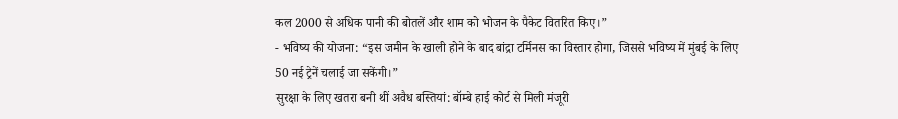कल 2000 से अधिक पानी की बोतलें और शाम को भोजन के पैकेट वितरित किए।”
- भविष्य की योजना: “इस जमीन के खाली होने के बाद बांद्रा टर्मिनस का विस्तार होगा, जिससे भविष्य में मुंबई के लिए 50 नई ट्रेनें चलाई जा सकेंगी।”
सुरक्षा के लिए खतरा बनी थीं अवैध बस्तियां: बॉम्बे हाई कोर्ट से मिली मंजूरी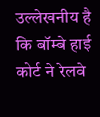उल्लेखनीय है कि बॉम्बे हाई कोर्ट ने रेलवे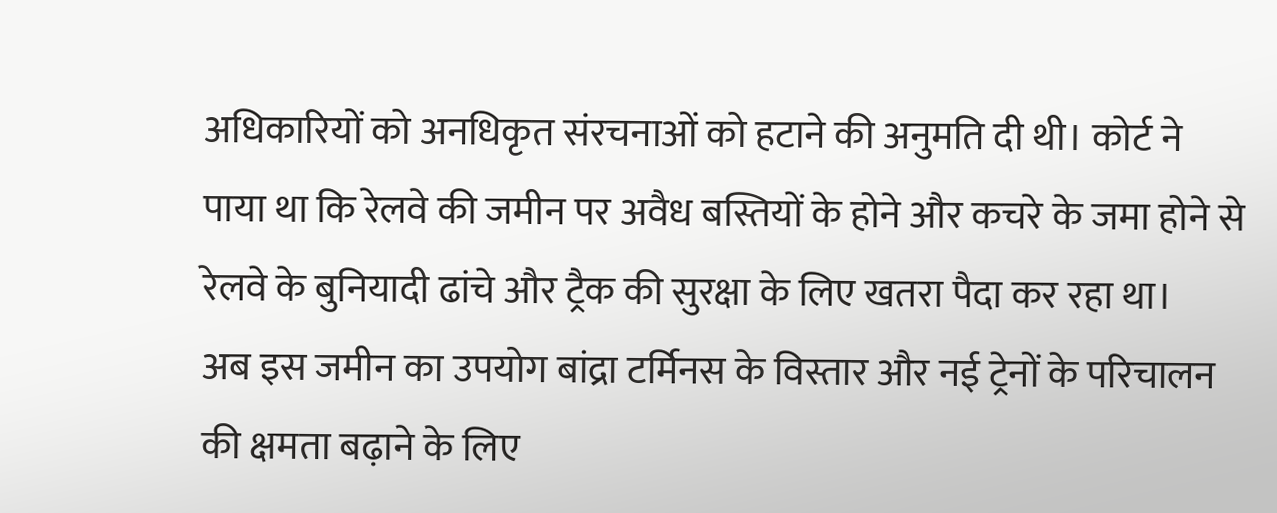अधिकारियों को अनधिकृत संरचनाओं को हटाने की अनुमति दी थी। कोर्ट ने पाया था कि रेलवे की जमीन पर अवैध बस्तियों के होने और कचरे के जमा होने से रेलवे के बुनियादी ढांचे और ट्रैक की सुरक्षा के लिए खतरा पैदा कर रहा था।
अब इस जमीन का उपयोग बांद्रा टर्मिनस के विस्तार और नई ट्रेनों के परिचालन की क्षमता बढ़ाने के लिए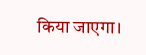किया जाएगा।